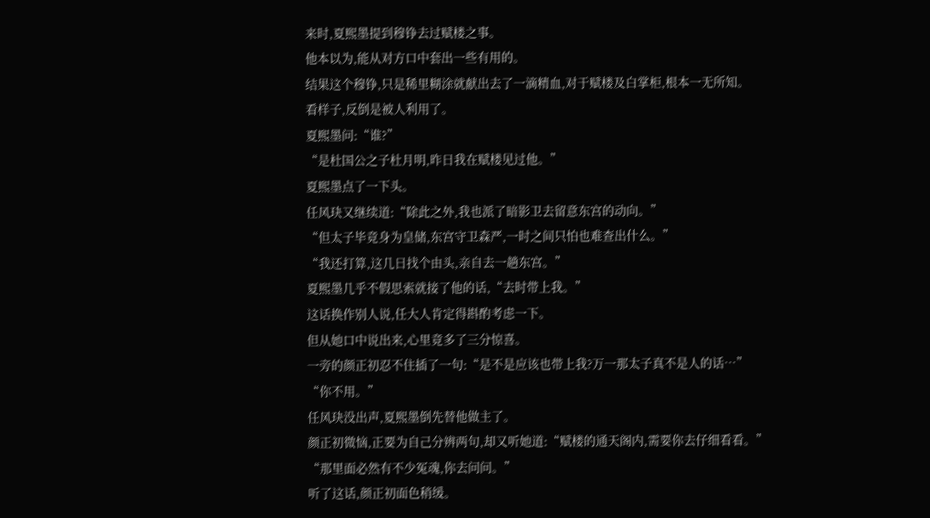来时,夏熙墨提到穆铮去过赋楼之事。
他本以为,能从对方口中套出一些有用的。
结果这个穆铮,只是稀里糊涂就献出去了一滴精血,对于赋楼及白掌柜,根本一无所知。
看样子,反倒是被人利用了。
夏熙墨问:“谁?”
“是杜国公之子杜月明,昨日我在赋楼见过他。”
夏熙墨点了一下头。
任风玦又继续道:“除此之外,我也派了暗影卫去留意东宫的动向。”
“但太子毕竟身为皇储,东宫守卫森严,一时之间只怕也难查出什么。”
“我还打算,这几日找个由头,亲自去一趟东宫。”
夏熙墨几乎不假思索就接了他的话,“去时带上我。”
这话换作别人说,任大人肯定得斟酌考虑一下。
但从她口中说出来,心里竟多了三分惊喜。
一旁的颜正初忍不住插了一句:“是不是应该也带上我?万一那太子真不是人的话…”
“你不用。”
任风玦没出声,夏熙墨倒先替他做主了。
颜正初微恼,正要为自己分辨两句,却又听她道:“赋楼的通天阁内,需要你去仔细看看。”
“那里面必然有不少冤魂,你去问问。”
听了这话,颜正初面色稍缓。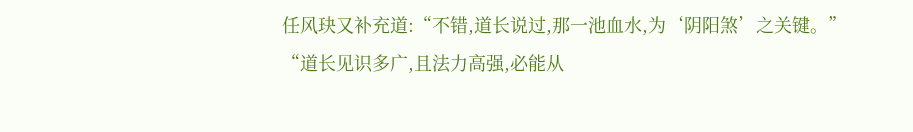任风玦又补充道:“不错,道长说过,那一池血水,为‘阴阳煞’之关键。”
“道长见识多广,且法力高强,必能从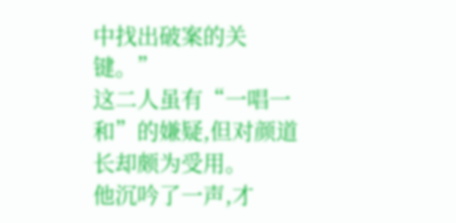中找出破案的关键。”
这二人虽有“一唱一和”的嫌疑,但对颜道长却颇为受用。
他沉吟了一声,才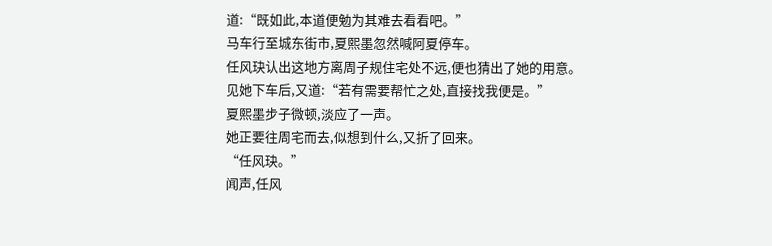道:“既如此,本道便勉为其难去看看吧。”
马车行至城东街市,夏熙墨忽然喊阿夏停车。
任风玦认出这地方离周子规住宅处不远,便也猜出了她的用意。
见她下车后,又道:“若有需要帮忙之处,直接找我便是。”
夏熙墨步子微顿,淡应了一声。
她正要往周宅而去,似想到什么,又折了回来。
“任风玦。”
闻声,任风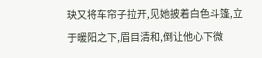玦又将车帘子拉开,见她披着白色斗篷,立于暖阳之下,眉目清和,倒让他心下微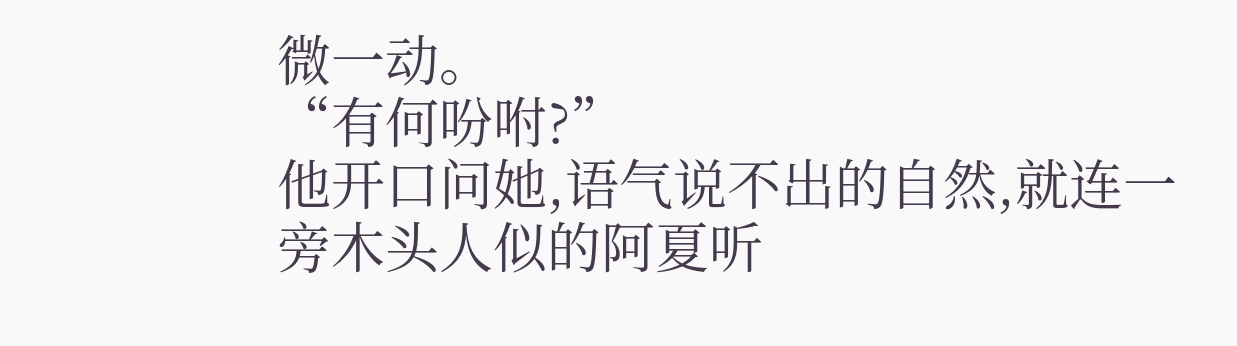微一动。
“有何吩咐?”
他开口问她,语气说不出的自然,就连一旁木头人似的阿夏听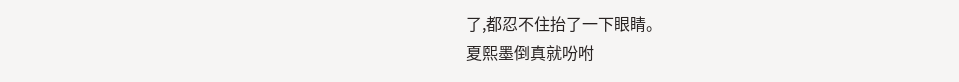了,都忍不住抬了一下眼睛。
夏熙墨倒真就吩咐